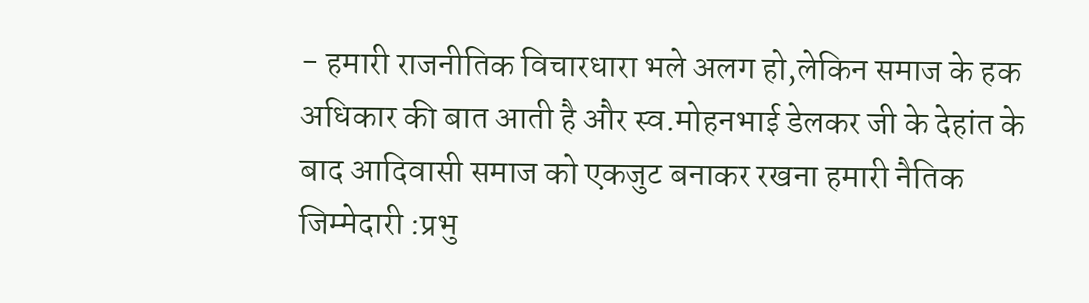- हमारी राजनीतिक विचारधारा भले अलग हो,लेकिन समाज के हक अधिकार की बात आती है और स्व.मोहनभाई डेलकर जी के देहांत के बाद आदिवासी समाज को एकजुट बनाकर रखना हमारी नैतिक जिम्मेदारी :प्रभु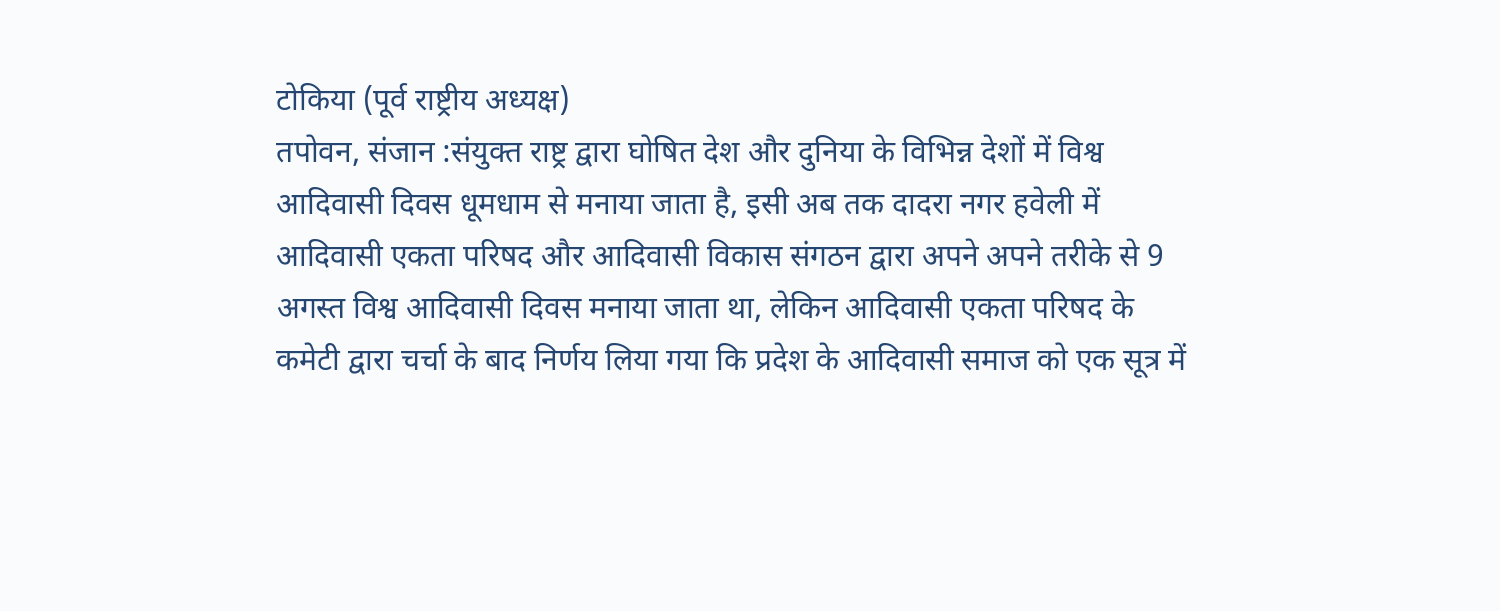टोकिया (पूर्व राष्ट्रीय अध्यक्ष)
तपोवन, संजान :संयुक्त राष्ट्र द्वारा घोषित देश और दुनिया के विभिन्न देशों में विश्व आदिवासी दिवस धूमधाम से मनाया जाता है, इसी अब तक दादरा नगर हवेली में आदिवासी एकता परिषद और आदिवासी विकास संगठन द्वारा अपने अपने तरीके से 9 अगस्त विश्व आदिवासी दिवस मनाया जाता था, लेकिन आदिवासी एकता परिषद के कमेटी द्वारा चर्चा के बाद निर्णय लिया गया कि प्रदेश के आदिवासी समाज को एक सूत्र में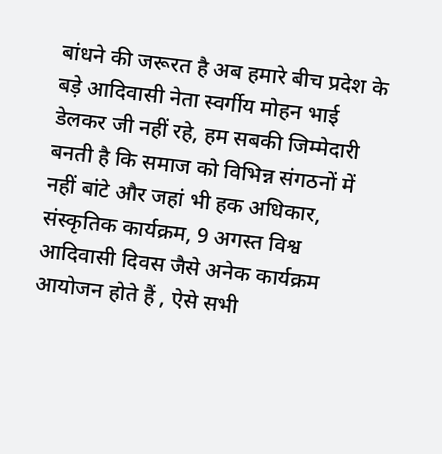बांधने की जरूरत है अब हमारे बीच प्रदेश के बड़े आदिवासी नेता स्वर्गीय मोहन भाई डेलकर जी नहीं रहे, हम सबकी जिम्मेदारी बनती है कि समाज को विभिन्न संगठनों में नहीं बांटे और जहां भी हक अधिकार, संस्कृतिक कार्यक्रम, 9 अगस्त विश्व आदिवासी दिवस जैसे अनेक कार्यक्रम आयोजन होते हैं , ऐसे सभी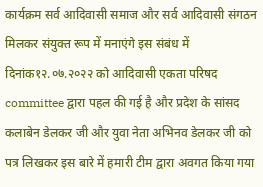कार्यक्रम सर्व आदिवासी समाज और सर्व आदिवासी संगठन मिलकर संयुक्त रूप में मनाएंगे इस संबंध में दिनांक१२.०७.२०२२ को आदिवासी एकता परिषद committee द्वारा पहल की गई है और प्रदेश के सांसद कलाबेन डेलकर जी और युवा नेता अभिनव डेलकर जी को पत्र लिखकर इस बारे में हमारी टीम द्वारा अवगत किया गया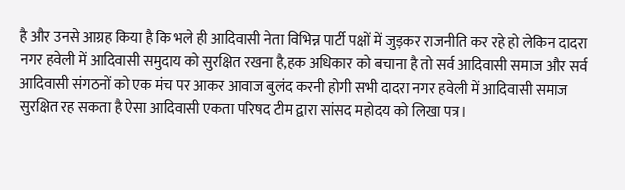है और उनसे आग्रह किया है कि भले ही आदिवासी नेता विभिन्न पार्टी पक्षों में जुड़कर राजनीति कर रहे हो लेकिन दादरा नगर हवेली में आदिवासी समुदाय को सुरक्षित रखना है,हक अधिकार को बचाना है तो सर्व आदिवासी समाज और सर्व आदिवासी संगठनों को एक मंच पर आकर आवाज बुलंद करनी होगी सभी दादरा नगर हवेली में आदिवासी समाज सुरक्षित रह सकता है ऐसा आदिवासी एकता परिषद टीम द्वारा सांसद महोदय को लिखा पत्र।